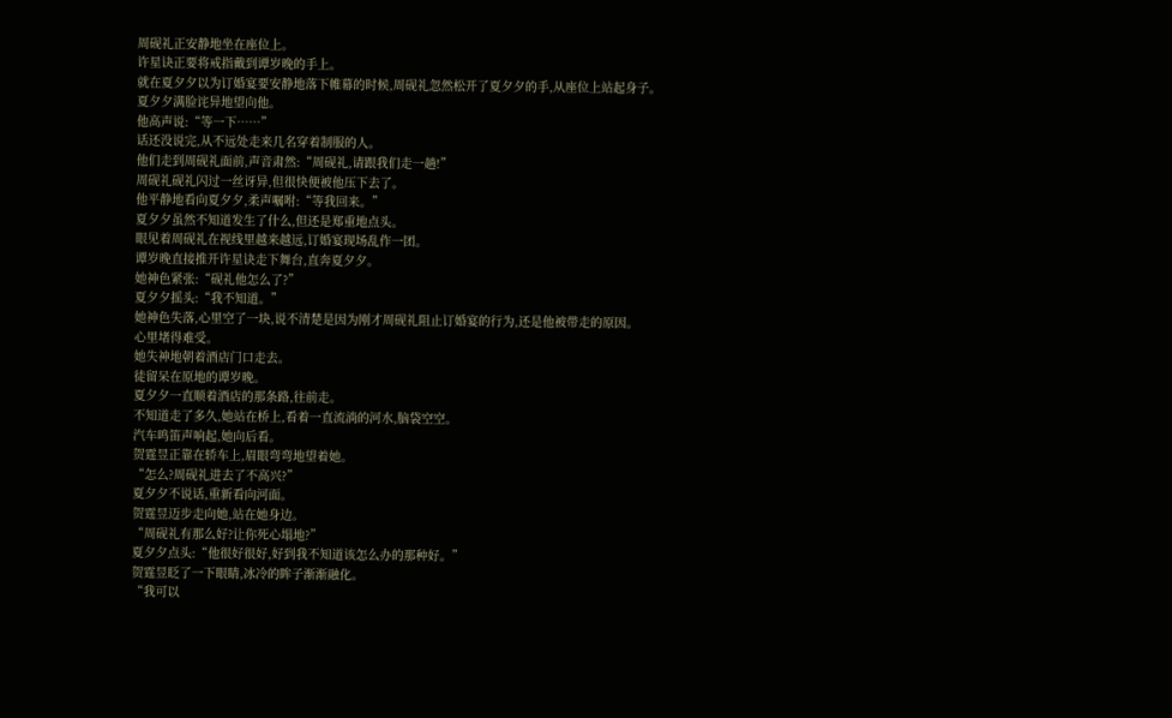周砚礼正安静地坐在座位上。
许星诀正要将戒指戴到谭岁晚的手上。
就在夏夕夕以为订婚宴要安静地落下帷幕的时候,周砚礼忽然松开了夏夕夕的手,从座位上站起身子。
夏夕夕满脸诧异地望向他。
他高声说:“等一下……”
话还没说完,从不远处走来几名穿着制服的人。
他们走到周砚礼面前,声音肃然:“周砚礼,请跟我们走一趟!”
周砚礼砚礼闪过一丝讶异,但很快便被他压下去了。
他平静地看向夏夕夕,柔声嘱咐:“等我回来。”
夏夕夕虽然不知道发生了什么,但还是郑重地点头。
眼见着周砚礼在视线里越来越远,订婚宴现场乱作一团。
谭岁晚直接推开许星诀走下舞台,直奔夏夕夕。
她神色紧张:“砚礼他怎么了?”
夏夕夕摇头:“我不知道。”
她神色失落,心里空了一块,说不清楚是因为刚才周砚礼阻止订婚宴的行为,还是他被带走的原因。
心里堵得难受。
她失神地朝着酒店门口走去。
徒留呆在原地的谭岁晚。
夏夕夕一直顺着酒店的那条路,往前走。
不知道走了多久,她站在桥上,看着一直流淌的河水,脑袋空空。
汽车鸣笛声响起,她向后看。
贺霆昱正靠在轿车上,眉眼弯弯地望着她。
“怎么?周砚礼进去了不高兴?”
夏夕夕不说话,重新看向河面。
贺霆昱迈步走向她,站在她身边。
“周砚礼有那么好?让你死心塌地?”
夏夕夕点头:“他很好很好,好到我不知道该怎么办的那种好。”
贺霆昱眨了一下眼睛,冰冷的眸子渐渐融化。
“我可以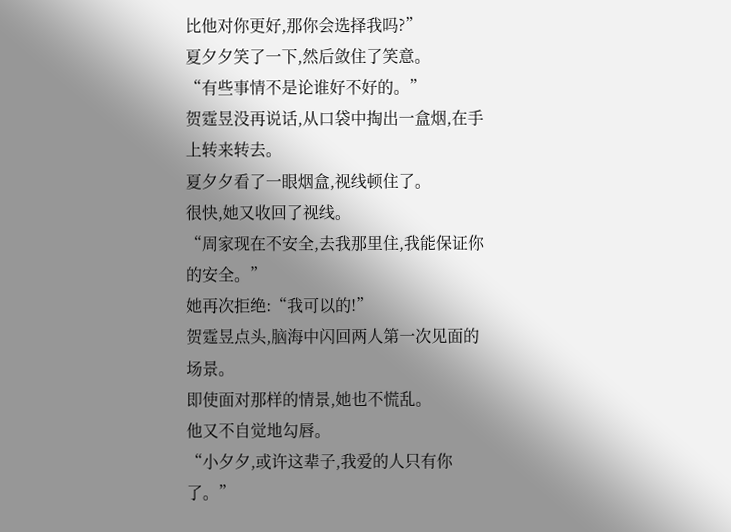比他对你更好,那你会选择我吗?”
夏夕夕笑了一下,然后敛住了笑意。
“有些事情不是论谁好不好的。”
贺霆昱没再说话,从口袋中掏出一盒烟,在手上转来转去。
夏夕夕看了一眼烟盒,视线顿住了。
很快,她又收回了视线。
“周家现在不安全,去我那里住,我能保证你的安全。”
她再次拒绝:“我可以的!”
贺霆昱点头,脑海中闪回两人第一次见面的场景。
即使面对那样的情景,她也不慌乱。
他又不自觉地勾唇。
“小夕夕,或许这辈子,我爱的人只有你了。”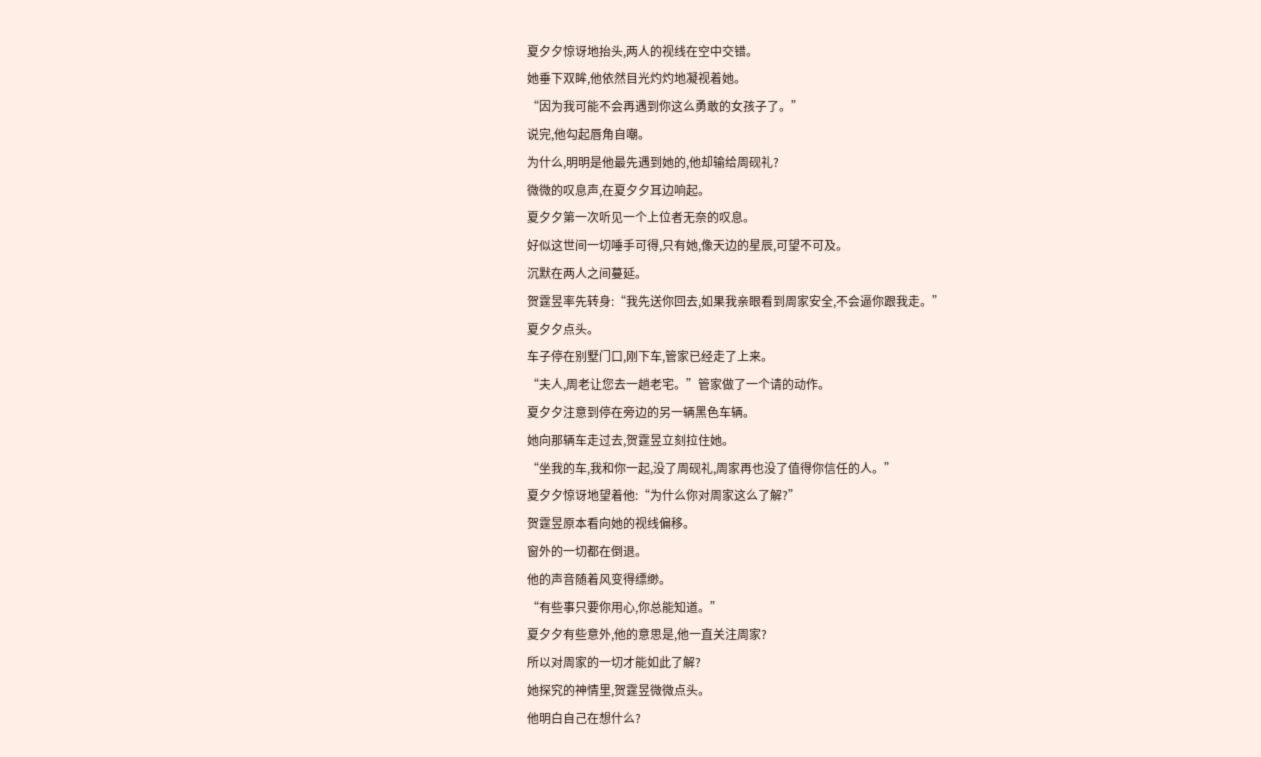夏夕夕惊讶地抬头,两人的视线在空中交错。
她垂下双眸,他依然目光灼灼地凝视着她。
“因为我可能不会再遇到你这么勇敢的女孩子了。”
说完,他勾起唇角自嘲。
为什么,明明是他最先遇到她的,他却输给周砚礼?
微微的叹息声,在夏夕夕耳边响起。
夏夕夕第一次听见一个上位者无奈的叹息。
好似这世间一切唾手可得,只有她,像天边的星辰,可望不可及。
沉默在两人之间蔓延。
贺霆昱率先转身:“我先送你回去,如果我亲眼看到周家安全,不会逼你跟我走。”
夏夕夕点头。
车子停在别墅门口,刚下车,管家已经走了上来。
“夫人,周老让您去一趟老宅。”管家做了一个请的动作。
夏夕夕注意到停在旁边的另一辆黑色车辆。
她向那辆车走过去,贺霆昱立刻拉住她。
“坐我的车,我和你一起,没了周砚礼,周家再也没了值得你信任的人。”
夏夕夕惊讶地望着他:“为什么你对周家这么了解?”
贺霆昱原本看向她的视线偏移。
窗外的一切都在倒退。
他的声音随着风变得缥缈。
“有些事只要你用心,你总能知道。”
夏夕夕有些意外,他的意思是,他一直关注周家?
所以对周家的一切才能如此了解?
她探究的神情里,贺霆昱微微点头。
他明白自己在想什么?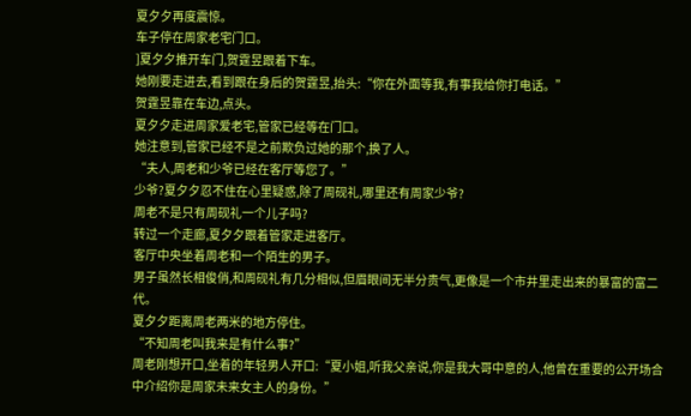夏夕夕再度震惊。
车子停在周家老宅门口。
]夏夕夕推开车门,贺霆昱跟着下车。
她刚要走进去,看到跟在身后的贺霆昱,抬头:“你在外面等我,有事我给你打电话。”
贺霆昱靠在车边,点头。
夏夕夕走进周家爱老宅,管家已经等在门口。
她注意到,管家已经不是之前欺负过她的那个,换了人。
“夫人,周老和少爷已经在客厅等您了。”
少爷?夏夕夕忍不住在心里疑惑,除了周砚礼,哪里还有周家少爷?
周老不是只有周砚礼一个儿子吗?
转过一个走廊,夏夕夕跟着管家走进客厅。
客厅中央坐着周老和一个陌生的男子。
男子虽然长相俊俏,和周砚礼有几分相似,但眉眼间无半分贵气,更像是一个市井里走出来的暴富的富二代。
夏夕夕距离周老两米的地方停住。
“不知周老叫我来是有什么事?”
周老刚想开口,坐着的年轻男人开口:“夏小姐,听我父亲说,你是我大哥中意的人,他曾在重要的公开场合中介绍你是周家未来女主人的身份。”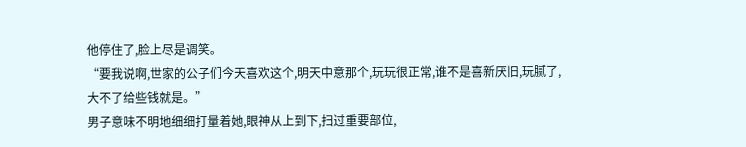他停住了,脸上尽是调笑。
“要我说啊,世家的公子们今天喜欢这个,明天中意那个,玩玩很正常,谁不是喜新厌旧,玩腻了,大不了给些钱就是。”
男子意味不明地细细打量着她,眼神从上到下,扫过重要部位,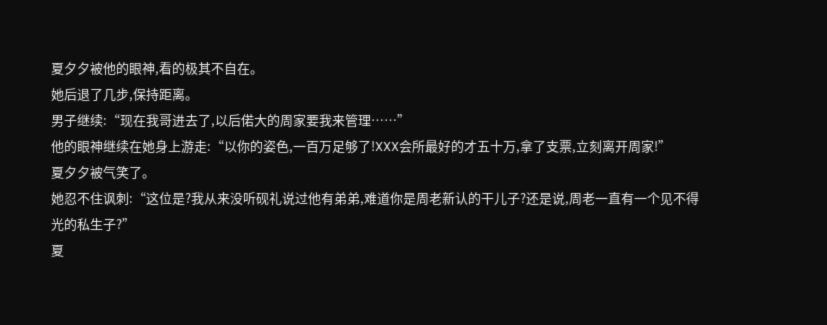夏夕夕被他的眼神,看的极其不自在。
她后退了几步,保持距离。
男子继续:“现在我哥进去了,以后偌大的周家要我来管理……”
他的眼神继续在她身上游走:“以你的姿色,一百万足够了!XXX会所最好的才五十万,拿了支票,立刻离开周家!”
夏夕夕被气笑了。
她忍不住讽刺:“这位是?我从来没听砚礼说过他有弟弟,难道你是周老新认的干儿子?还是说,周老一直有一个见不得光的私生子?”
夏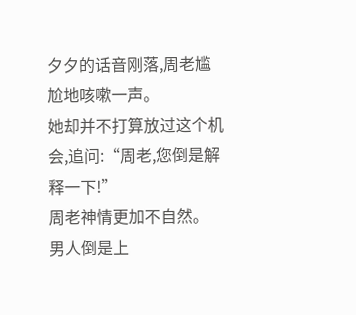夕夕的话音刚落,周老尴尬地咳嗽一声。
她却并不打算放过这个机会,追问:“周老,您倒是解释一下!”
周老神情更加不自然。
男人倒是上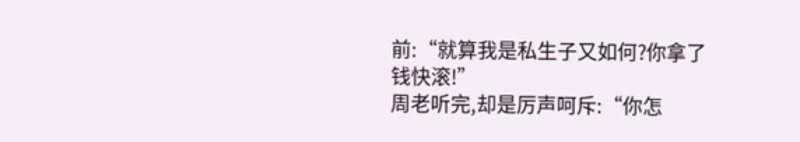前:“就算我是私生子又如何?你拿了钱快滚!”
周老听完,却是厉声呵斥:“你怎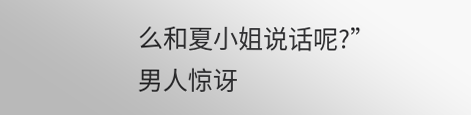么和夏小姐说话呢?”
男人惊讶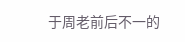于周老前后不一的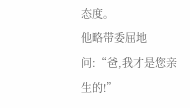态度。
他略带委屈地问:“爸,我才是您亲生的!”